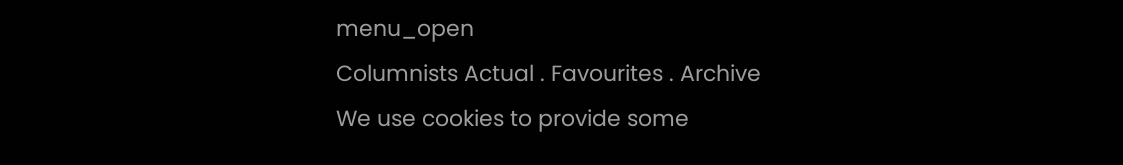menu_open
Columnists Actual . Favourites . Archive
We use cookies to provide some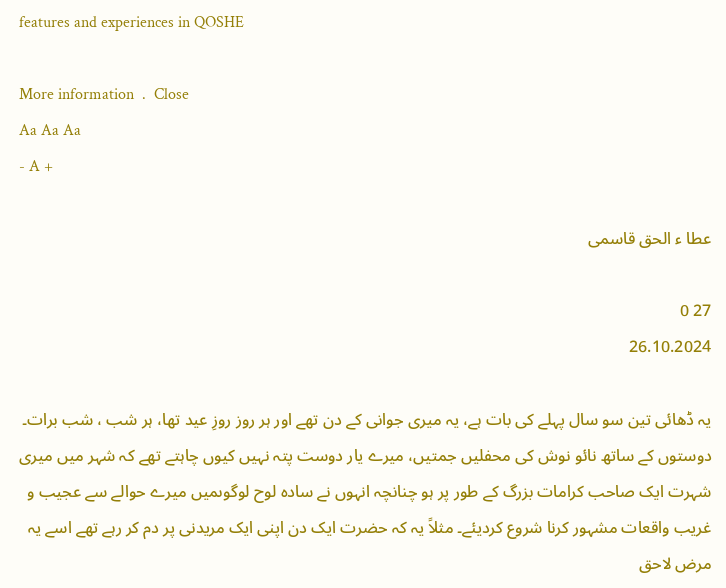features and experiences in QOSHE

More information  .  Close
Aa Aa Aa
- A +

عطا ء الحق قاسمی

27 0
26.10.2024

یہ ڈھائی تین سو سال پہلے کی بات ہے، یہ میری جوانی کے دن تھے اور ہر روز روزِ عید تھا، ہر شب ، شب برات۔ دوستوں کے ساتھ نائو نوش کی محفلیں جمتیں، میرے یار دوست پتہ نہیں کیوں چاہتے تھے کہ شہر میں میری شہرت ایک صاحب کرامات بزرگ کے طور پر ہو چنانچہ انہوں نے سادہ لوح لوگوںمیں میرے حوالے سے عجیب و غریب واقعات مشہور کرنا شروع کردیئے۔ مثلاً یہ کہ حضرت ایک دن اپنی ایک مریدنی پر دم کر رہے تھے اسے یہ مرض لاحق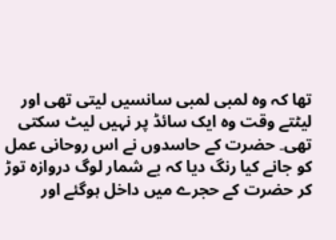تھا کہ وہ لمبی لمبی سانسیں لیتی تھی اور لیٹتے وقت وہ ایک سائڈ پر نہیں لیٹ سکتی تھی۔ حضرت کے حاسدوں نے اس روحانی عمل کو جانے کیا رنگ دیا کہ بے شمار لوگ دروازہ توڑ کر حضرت کے حجرے میں داخل ہوگئے اور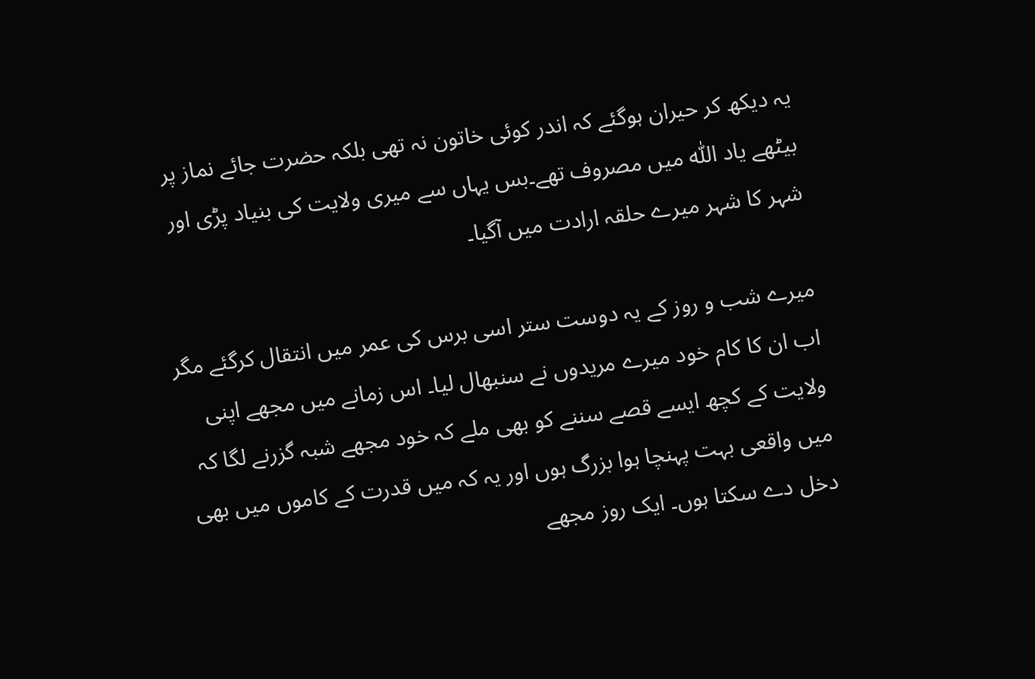یہ دیکھ کر حیران ہوگئے کہ اندر کوئی خاتون نہ تھی بلکہ حضرت جائے نماز پر بیٹھے یاد اللّٰہ میں مصروف تھے۔بس یہاں سے میری ولایت کی بنیاد پڑی اور شہر کا شہر میرے حلقہ ارادت میں آگیا۔

میرے شب و روز کے یہ دوست ستر اسی برس کی عمر میں انتقال کرگئے مگر اب ان کا کام خود میرے مریدوں نے سنبھال لیا۔ اس زمانے میں مجھے اپنی ولایت کے کچھ ایسے قصے سننے کو بھی ملے کہ خود مجھے شبہ گزرنے لگا کہ میں واقعی بہت پہنچا ہوا بزرگ ہوں اور یہ کہ میں قدرت کے کاموں میں بھی دخل دے سکتا ہوں۔ ایک روز مجھے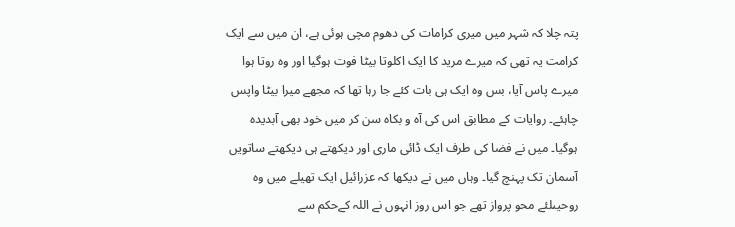پتہ چلا کہ شہر میں میری کرامات کی دھوم مچی ہوئی ہے، ان میں سے ایک کرامت یہ تھی کہ میرے مرید کا ایک اکلوتا بیٹا فوت ہوگیا اور وہ روتا ہوا میرے پاس آیا، بس وہ ایک ہی بات کئے جا رہا تھا کہ مجھے میرا بیٹا واپس چاہئے۔ روایات کے مطابق اس کی آہ و بکاہ سن کر میں خود بھی آبدیدہ ہوگیا۔ میں نے فضا کی طرف ایک ڈائی ماری اور دیکھتے ہی دیکھتے ساتویں آسمان تک پہنچ گیا۔ وہاں میں نے دیکھا کہ عزرائیل ایک تھیلے میں وہ روحیںلئے محو پرواز تھے جو اس روز انہوں نے اللہ کےحکم سے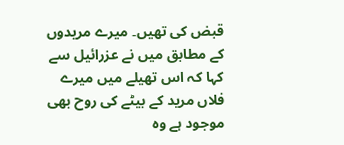قبض کی تھیں۔ میرے مریدوں کے مطابق میں نے عزرائیل سے کہا کہ اس تھیلے میں میرے فلاں مرید کے بیٹے کی روح بھی موجود ہے وہ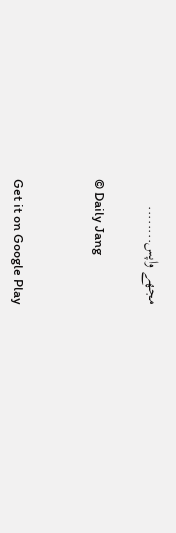مجھے واپس........

© Daily Jang


Get it on Google Play